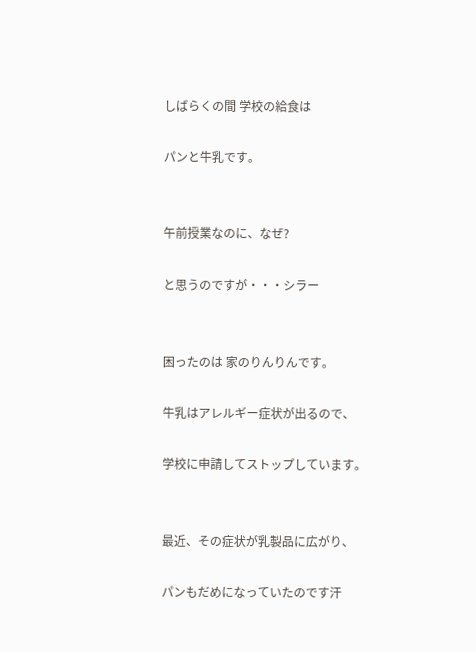しばらくの間 学校の給食は

パンと牛乳です。


午前授業なのに、なぜ?

と思うのですが・・・シラー


困ったのは 家のりんりんです。

牛乳はアレルギー症状が出るので、

学校に申請してストップしています。


最近、その症状が乳製品に広がり、

パンもだめになっていたのです汗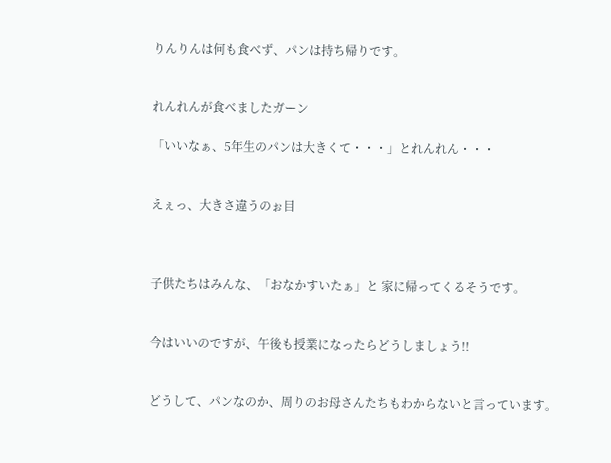りんりんは何も食べず、パンは持ち帰りです。


れんれんが食べましたガーン

「いいなぁ、5年生のパンは大きくて・・・」とれんれん・・・


えぇっ、大きさ違うのぉ目



子供たちはみんな、「おなかすいたぁ」と 家に帰ってくるそうです。


今はいいのですが、午後も授業になったらどうしましょう!!


どうして、パンなのか、周りのお母さんたちもわからないと言っています。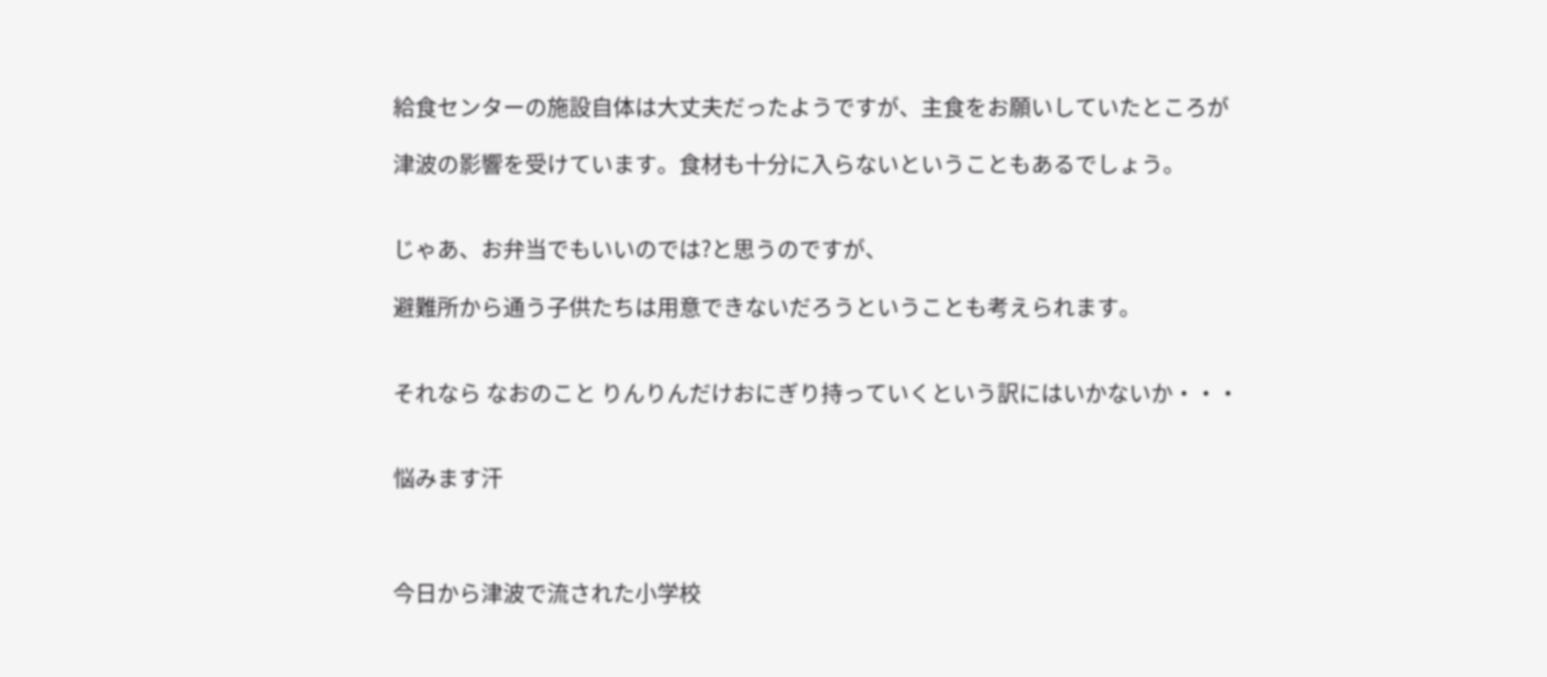給食センターの施設自体は大丈夫だったようですが、主食をお願いしていたところが

津波の影響を受けています。食材も十分に入らないということもあるでしょう。


じゃあ、お弁当でもいいのでは?と思うのですが、

避難所から通う子供たちは用意できないだろうということも考えられます。


それなら なおのこと りんりんだけおにぎり持っていくという訳にはいかないか・・・


悩みます汗



今日から津波で流された小学校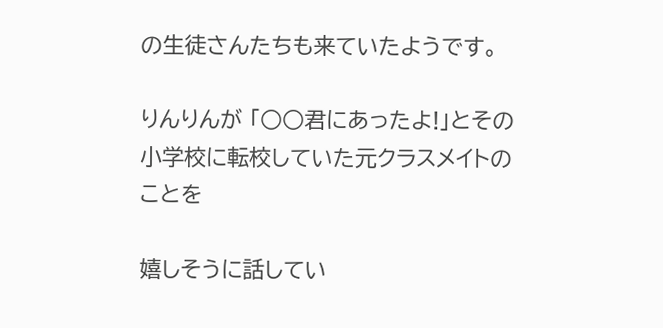の生徒さんたちも来ていたようです。

りんりんが 「○○君にあったよ!」とその小学校に転校していた元クラスメイトのことを

嬉しそうに話してい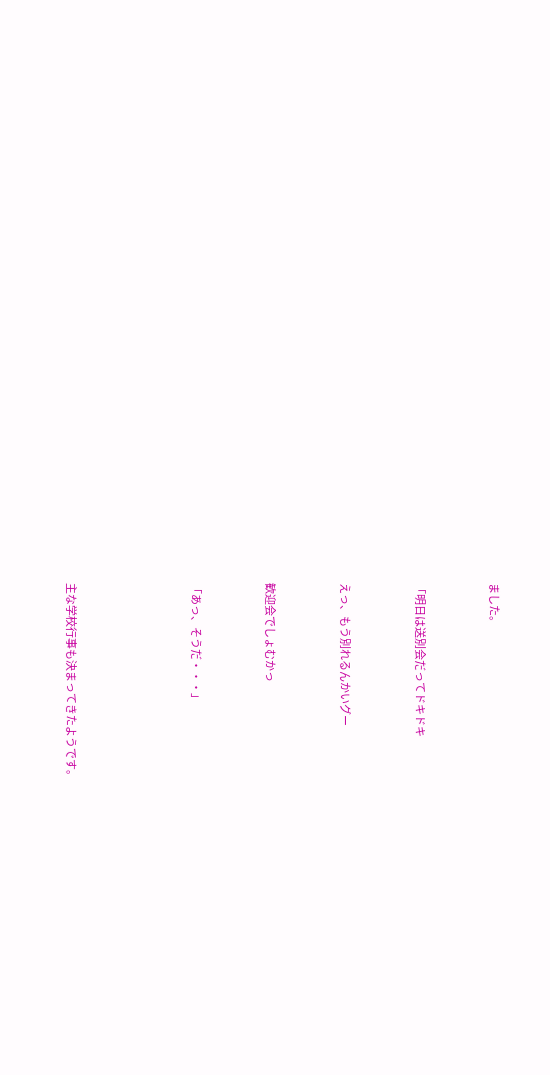ました。


「明日は送別会だってドキドキ


えっ、もう別れるんかいグー


歓迎会でしょむかっ


「あっ、そうだ・・・」




主な学校行事も決まってきたようです。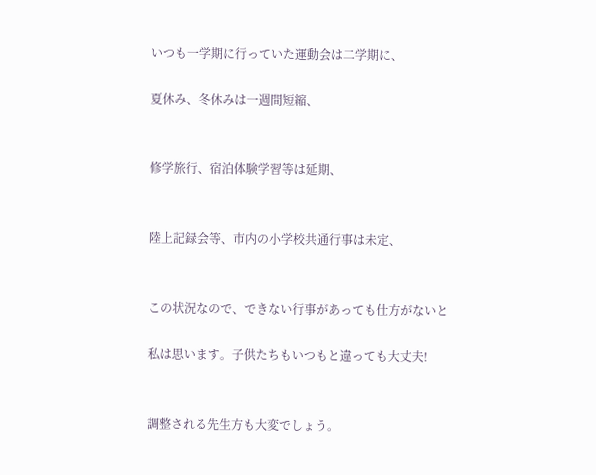いつも一学期に行っていた運動会は二学期に、

夏休み、冬休みは一週間短縮、


修学旅行、宿泊体験学習等は延期、


陸上記録会等、市内の小学校共通行事は未定、


この状況なので、できない行事があっても仕方がないと

私は思います。子供たちもいつもと違っても大丈夫!


調整される先生方も大変でしょう。